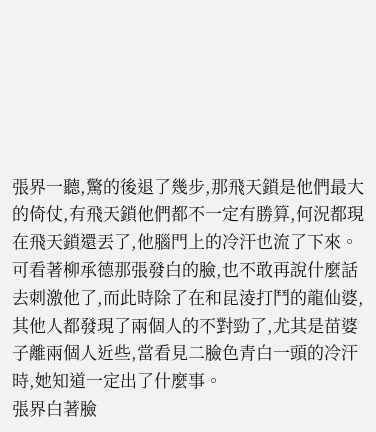張界一聽,驚的後退了幾步,那飛天鎖是他們最大的倚仗,有飛天鎖他們都不一定有勝算,何況都現在飛天鎖還丟了,他腦門上的冷汗也流了下來。
可看著柳承德那張發白的臉,也不敢再說什麼話去刺激他了,而此時除了在和昆淩打鬥的龍仙婆,其他人都發現了兩個人的不對勁了,尤其是苗婆子離兩個人近些,當看見二臉色青白一頭的冷汗時,她知道一定出了什麼事。
張界白著臉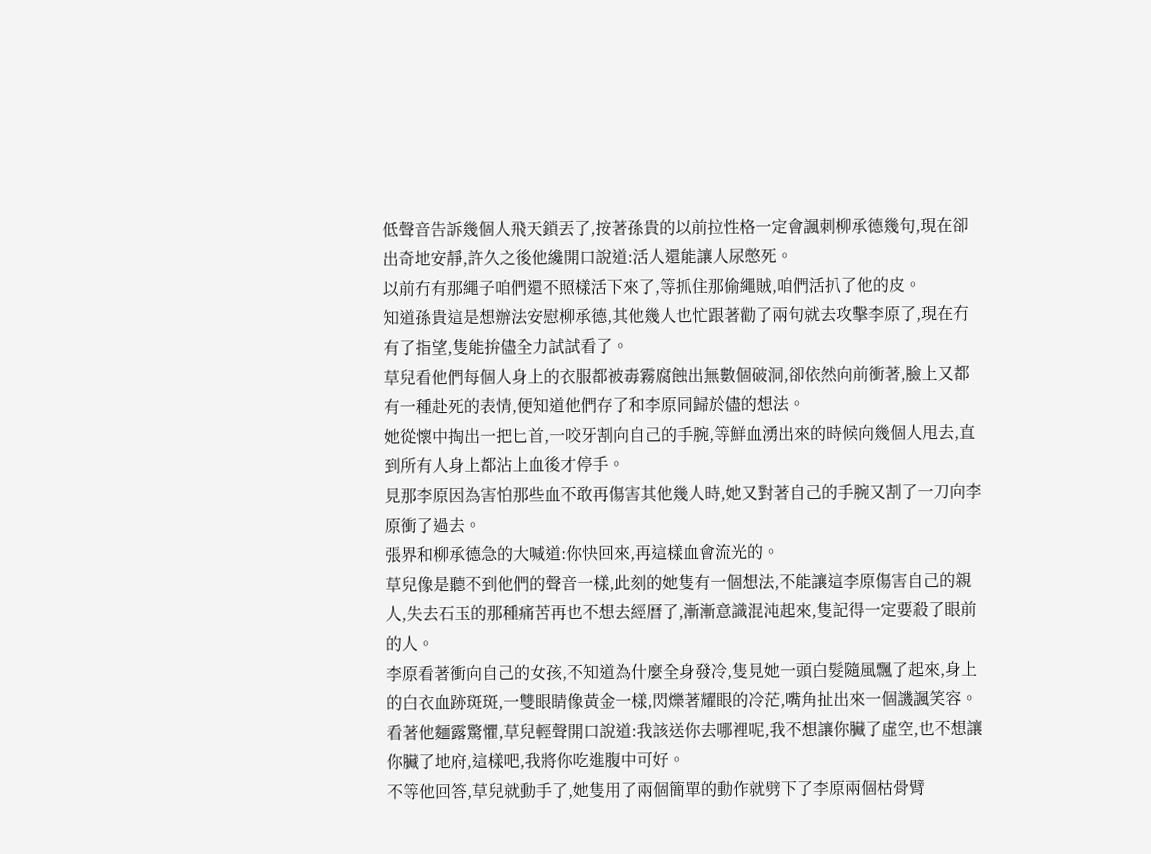低聲音告訴幾個人飛天鎖丟了,按著孫貴的以前拉性格一定會諷刺柳承德幾句,現在卻出奇地安靜,許久之後他纔開口說道:活人還能讓人尿憋死。
以前冇有那繩子咱們還不照樣活下來了,等抓住那偷繩賊,咱們活扒了他的皮。
知道孫貴這是想辦法安慰柳承德,其他幾人也忙跟著勸了兩句就去攻擊李原了,現在冇有了指望,隻能拚儘全力試試看了。
草兒看他們每個人身上的衣服都被毒霧腐蝕出無數個破洞,卻依然向前衝著,臉上又都有一種赴死的表情,便知道他們存了和李原同歸於儘的想法。
她從懷中掏出一把匕首,一咬牙割向自己的手腕,等鮮血湧出來的時候向幾個人甩去,直到所有人身上都沾上血後才停手。
見那李原因為害怕那些血不敢再傷害其他幾人時,她又對著自己的手腕又割了一刀向李原衝了過去。
張界和柳承德急的大喊道:你快回來,再這樣血會流光的。
草兒像是聽不到他們的聲音一樣,此刻的她隻有一個想法,不能讓這李原傷害自己的親人,失去石玉的那種痛苦再也不想去經曆了,漸漸意識混沌起來,隻記得一定要殺了眼前的人。
李原看著衝向自己的女孩,不知道為什麼全身發冷,隻見她一頭白髮隨風飄了起來,身上的白衣血跡斑斑,一雙眼睛像黃金一樣,閃爍著耀眼的冷茫,嘴角扯出來一個譏諷笑容。
看著他麵露驚懼,草兒輕聲開口說道:我該送你去哪裡呢,我不想讓你臟了虛空,也不想讓你臟了地府,這樣吧,我將你吃進腹中可好。
不等他回答,草兒就動手了,她隻用了兩個簡單的動作就劈下了李原兩個枯骨臂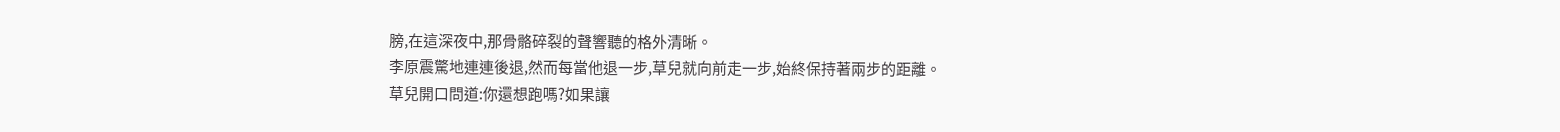膀,在這深夜中,那骨骼碎裂的聲響聽的格外清晰。
李原震驚地連連後退,然而每當他退一步,草兒就向前走一步,始終保持著兩步的距離。
草兒開口問道:你還想跑嗎?如果讓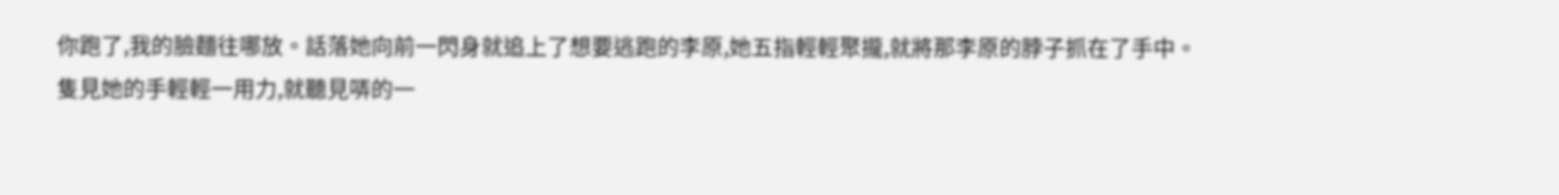你跑了,我的臉麵往哪放。話落她向前一閃身就追上了想要逃跑的李原,她五指輕輕聚攏,就將那李原的脖子抓在了手中。
隻見她的手輕輕一用力,就聽見哢的一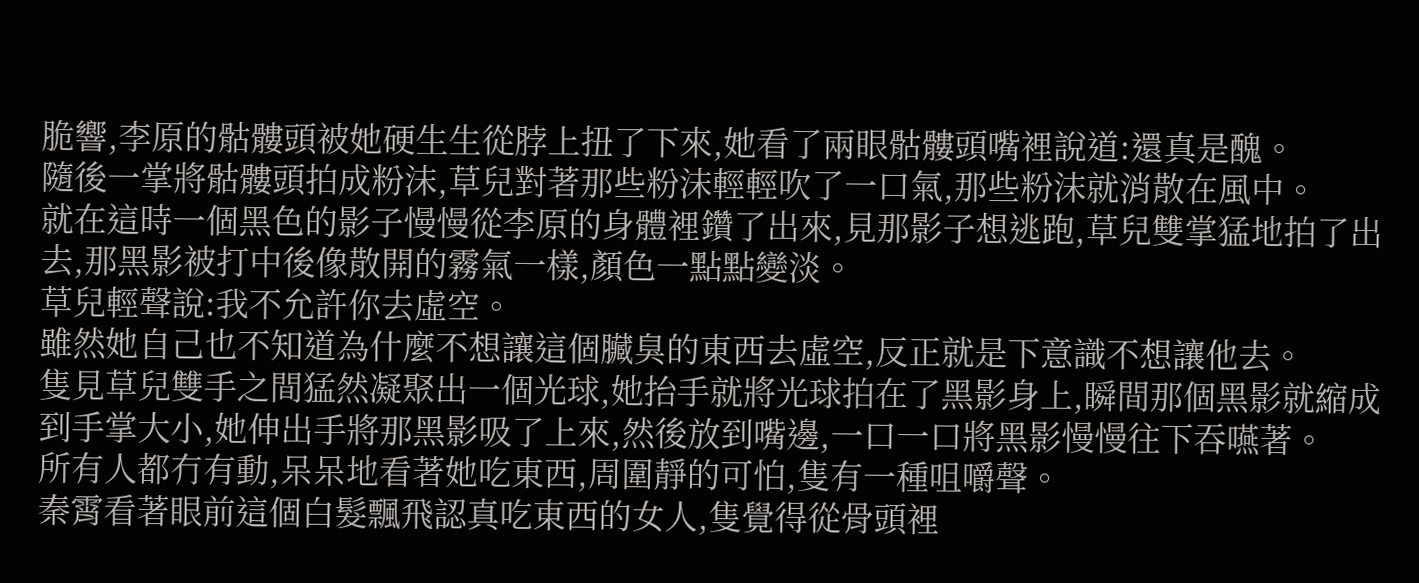脆響,李原的骷髏頭被她硬生生從脖上扭了下來,她看了兩眼骷髏頭嘴裡說道:還真是醜。
隨後一掌將骷髏頭拍成粉沫,草兒對著那些粉沫輕輕吹了一口氣,那些粉沫就消散在風中。
就在這時一個黑色的影子慢慢從李原的身體裡鑽了出來,見那影子想逃跑,草兒雙掌猛地拍了出去,那黑影被打中後像散開的霧氣一樣,顏色一點點變淡。
草兒輕聲說:我不允許你去虛空。
雖然她自己也不知道為什麼不想讓這個臟臭的東西去虛空,反正就是下意識不想讓他去。
隻見草兒雙手之間猛然凝聚出一個光球,她抬手就將光球拍在了黑影身上,瞬間那個黑影就縮成到手掌大小,她伸出手將那黑影吸了上來,然後放到嘴邊,一口一口將黑影慢慢往下吞嚥著。
所有人都冇有動,呆呆地看著她吃東西,周圍靜的可怕,隻有一種咀嚼聲。
秦霄看著眼前這個白髮飄飛認真吃東西的女人,隻覺得從骨頭裡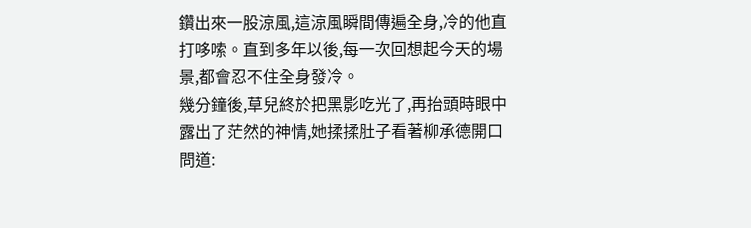鑽出來一股涼風,這涼風瞬間傳遍全身,冷的他直打哆嗦。直到多年以後,每一次回想起今天的場景,都會忍不住全身發冷。
幾分鐘後,草兒終於把黑影吃光了,再抬頭時眼中露出了茫然的神情,她揉揉肚子看著柳承德開口問道: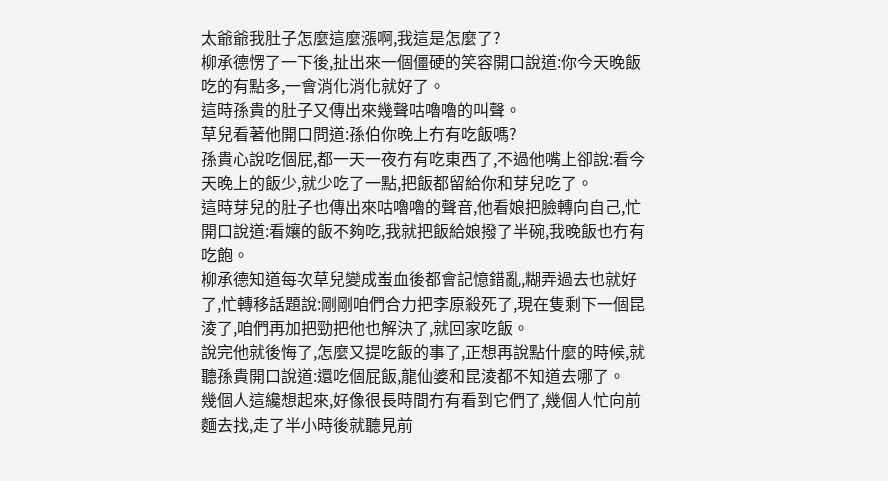太爺爺我肚子怎麼這麼漲啊,我這是怎麼了?
柳承德愣了一下後,扯出來一個僵硬的笑容開口說道:你今天晚飯吃的有點多,一會消化消化就好了。
這時孫貴的肚子又傳出來幾聲咕嚕嚕的叫聲。
草兒看著他開口問道:孫伯你晚上冇有吃飯嗎?
孫貴心說吃個屁,都一天一夜冇有吃東西了,不過他嘴上卻說:看今天晚上的飯少,就少吃了一點,把飯都留給你和芽兒吃了。
這時芽兒的肚子也傳出來咕嚕嚕的聲音,他看娘把臉轉向自己,忙開口說道:看孃的飯不夠吃,我就把飯給娘撥了半碗,我晚飯也冇有吃飽。
柳承德知道每次草兒變成蚩血後都會記憶錯亂,糊弄過去也就好了,忙轉移話題說:剛剛咱們合力把李原殺死了,現在隻剩下一個昆淩了,咱們再加把勁把他也解決了,就回家吃飯。
說完他就後悔了,怎麼又提吃飯的事了,正想再說點什麼的時候,就聽孫貴開口說道:還吃個屁飯,龍仙婆和昆淩都不知道去哪了。
幾個人這纔想起來,好像很長時間冇有看到它們了,幾個人忙向前麵去找,走了半小時後就聽見前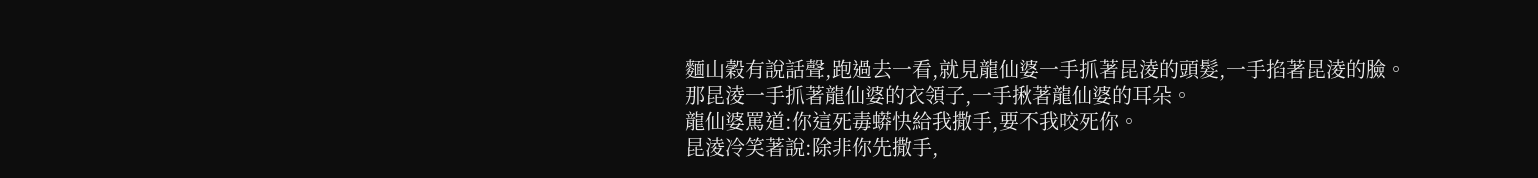麵山穀有說話聲,跑過去一看,就見龍仙婆一手抓著昆淩的頭髮,一手掐著昆淩的臉。
那昆淩一手抓著龍仙婆的衣領子,一手揪著龍仙婆的耳朵。
龍仙婆罵道:你這死毒蟒快給我撒手,要不我咬死你。
昆淩冷笑著說:除非你先撒手,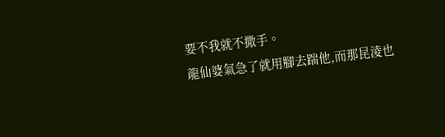要不我就不撒手。
龍仙婆氣急了就用腳去踹他,而那昆淩也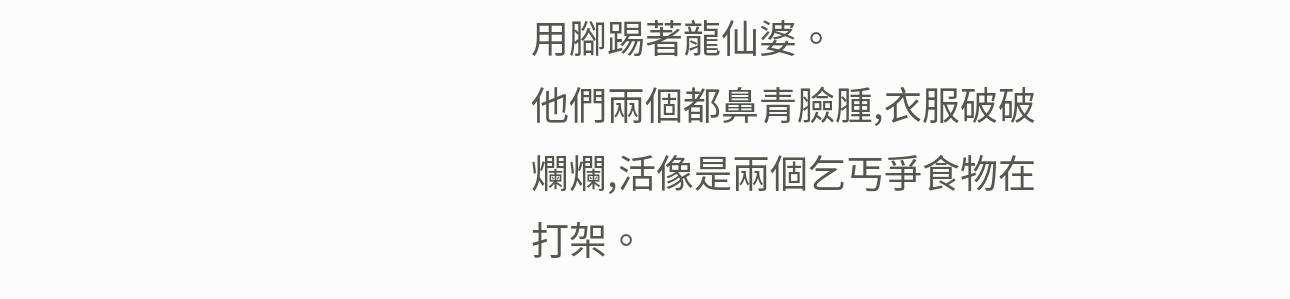用腳踢著龍仙婆。
他們兩個都鼻青臉腫,衣服破破爛爛,活像是兩個乞丐爭食物在打架。